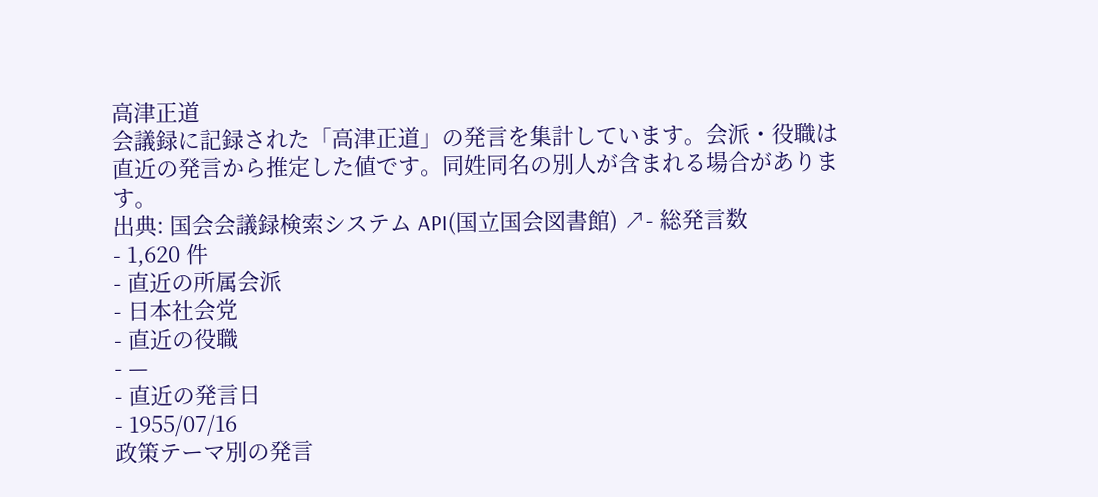高津正道
会議録に記録された「高津正道」の発言を集計しています。会派・役職は直近の発言から推定した値です。同姓同名の別人が含まれる場合があります。
出典: 国会会議録検索システム API(国立国会図書館) ↗- 総発言数
- 1,620 件
- 直近の所属会派
- 日本社会党
- 直近の役職
- —
- 直近の発言日
- 1955/07/16
政策テーマ別の発言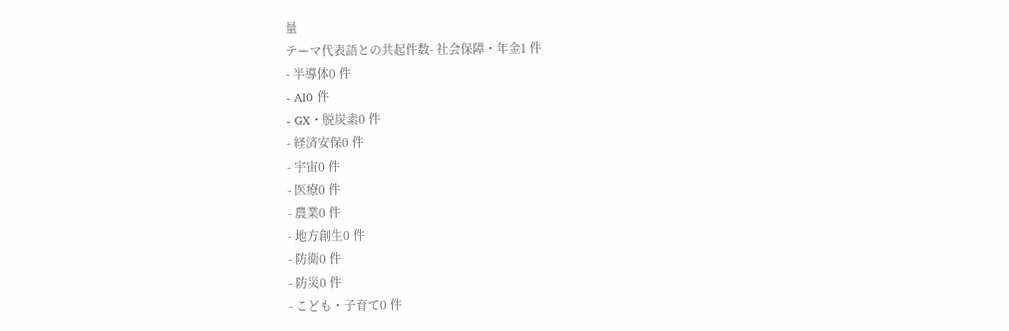量
テーマ代表語との共起件数- 社会保障・年金1 件
- 半導体0 件
- AI0 件
- GX・脱炭素0 件
- 経済安保0 件
- 宇宙0 件
- 医療0 件
- 農業0 件
- 地方創生0 件
- 防衛0 件
- 防災0 件
- こども・子育て0 件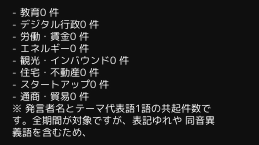- 教育0 件
- デジタル行政0 件
- 労働・賃金0 件
- エネルギー0 件
- 観光・インバウンド0 件
- 住宅・不動産0 件
- スタートアップ0 件
- 通商・貿易0 件
※ 発言者名とテーマ代表語1語の共起件数です。全期間が対象ですが、表記ゆれや 同音異義語を含むため、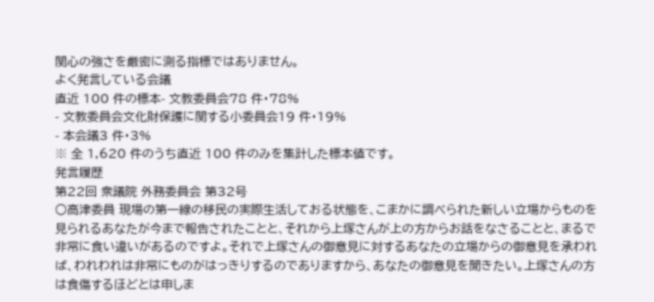関心の強さを厳密に測る指標ではありません。
よく発言している会議
直近 100 件の標本- 文教委員会78 件・78%
- 文教委員会文化財保護に関する小委員会19 件・19%
- 本会議3 件・3%
※ 全 1,620 件のうち直近 100 件のみを集計した標本値です。
発言履歴
第22回 衆議院 外務委員会 第32号
○高津委員 現場の第一線の移民の実際生活しておる状態を、こまかに調べられた新しい立場からものを見られるあなたが今まで報告されたことと、それから上塚さんが上の方からお話をなさることと、まるで非常に食い違いがあるのですよ。それで上塚さんの御意見に対するあなたの立場からの御意見を承われば、われわれは非常にものがはっきりするのでありますから、あなたの御意見を聞きたい。上塚さんの方は食傷するほどとは申しま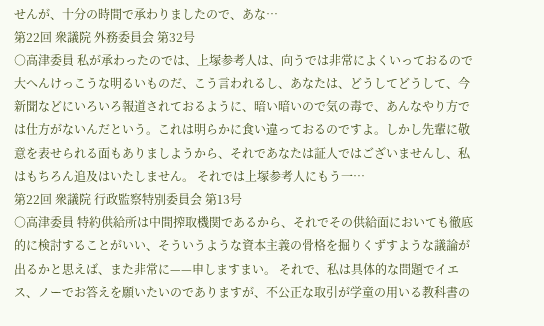せんが、十分の時間で承わりましたので、あな…
第22回 衆議院 外務委員会 第32号
○高津委員 私が承わったのでは、上塚参考人は、向うでは非常によくいっておるので大へんけっこうな明るいものだ、こう言われるし、あなたは、どうしてどうして、今新聞などにいろいろ報道されておるように、暗い暗いので気の毒で、あんなやり方では仕方がないんだという。これは明らかに食い違っておるのですよ。しかし先輩に敬意を表せられる面もありましようから、それであなたは証人ではございませんし、私はもちろん追及はいたしません。 それでは上塚参考人にもう一…
第22回 衆議院 行政監察特別委員会 第13号
○高津委員 特約供給所は中間搾取機関であるから、それでその供給面においても徹底的に検討することがいい、そういうような資本主義の骨格を掘りくずすような議論が出るかと思えば、また非常に——申しますまい。 それで、私は具体的な問題でイエス、ノーでお答えを願いたいのでありますが、不公正な取引が学童の用いる教科書の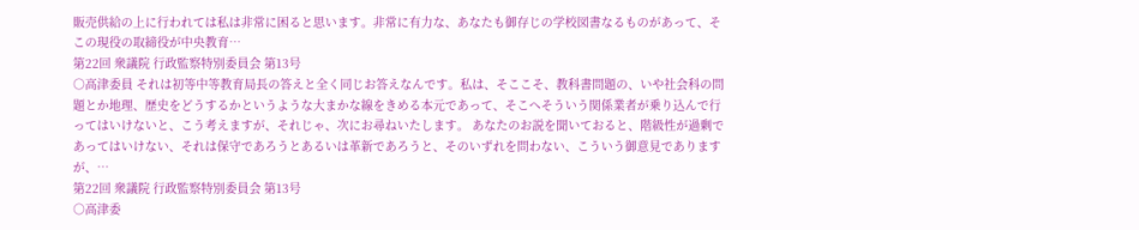販売供給の上に行われては私は非常に困ると思います。非常に有力な、あなたも御存じの学校図書なるものがあって、そこの現役の取締役が中央教育…
第22回 衆議院 行政監察特別委員会 第13号
○高津委員 それは初等中等教育局長の答えと全く同じお答えなんです。私は、そここそ、教科書問題の、いや社会科の問題とか地理、歴史をどうするかというような大まかな線をきめる本元であって、そこへそういう関係業者が乗り込んで行ってはいけないと、こう考えますが、それじゃ、次にお尋ねいたします。 あなたのお説を聞いておると、階級性が過剰であってはいけない、それは保守であろうとあるいは革新であろうと、そのいずれを問わない、こういう御意見でありますが、…
第22回 衆議院 行政監察特別委員会 第13号
○高津委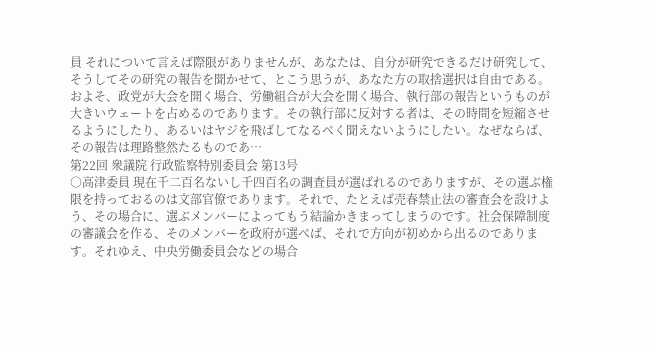員 それについて言えば際限がありませんが、あなたは、自分が研究できるだけ研究して、そうしてその研究の報告を聞かせて、とこう思うが、あなた方の取捨選択は自由である。およそ、政党が大会を開く場合、労働組合が大会を開く場合、執行部の報告というものが大きいウェートを占めるのであります。その執行部に反対する者は、その時間を短縮させるようにしたり、あるいはヤジを飛ばしてなるべく聞えないようにしたい。なぜならば、その報告は理路整然たるものであ…
第22回 衆議院 行政監察特別委員会 第13号
○高津委員 現在千二百名ないし千四百名の調査員が選ばれるのでありますが、その選ぶ権限を持っておるのは文部官僚であります。それで、たとえば売春禁止法の審査会を設けよう、その場合に、選ぶメンバーによってもう結論かきまってしまうのです。社会保障制度の審議会を作る、そのメンバーを政府が選べば、それで方向が初めから出るのであります。それゆえ、中央労働委員会などの場合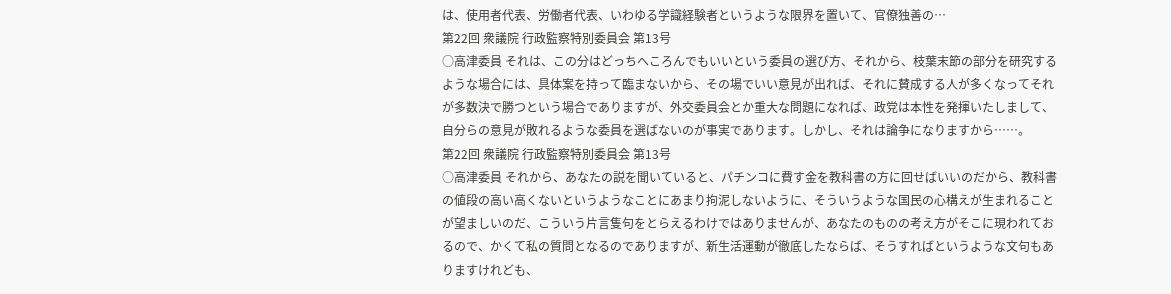は、使用者代表、労働者代表、いわゆる学識経験者というような限界を置いて、官僚独善の…
第22回 衆議院 行政監察特別委員会 第13号
○高津委員 それは、この分はどっちへころんでもいいという委員の選び方、それから、枝葉末節の部分を研究するような場合には、具体案を持って臨まないから、その場でいい意見が出れば、それに賛成する人が多くなってそれが多数決で勝つという場合でありますが、外交委員会とか重大な問題になれば、政党は本性を発揮いたしまして、自分らの意見が敗れるような委員を選ばないのが事実であります。しかし、それは論争になりますから……。
第22回 衆議院 行政監察特別委員会 第13号
○高津委員 それから、あなたの説を聞いていると、パチンコに費す金を教科書の方に回せばいいのだから、教科書の値段の高い高くないというようなことにあまり拘泥しないように、そういうような国民の心構えが生まれることが望ましいのだ、こういう片言隻句をとらえるわけではありませんが、あなたのものの考え方がそこに現われておるので、かくて私の質問となるのでありますが、新生活運動が徹底したならば、そうすればというような文句もありますけれども、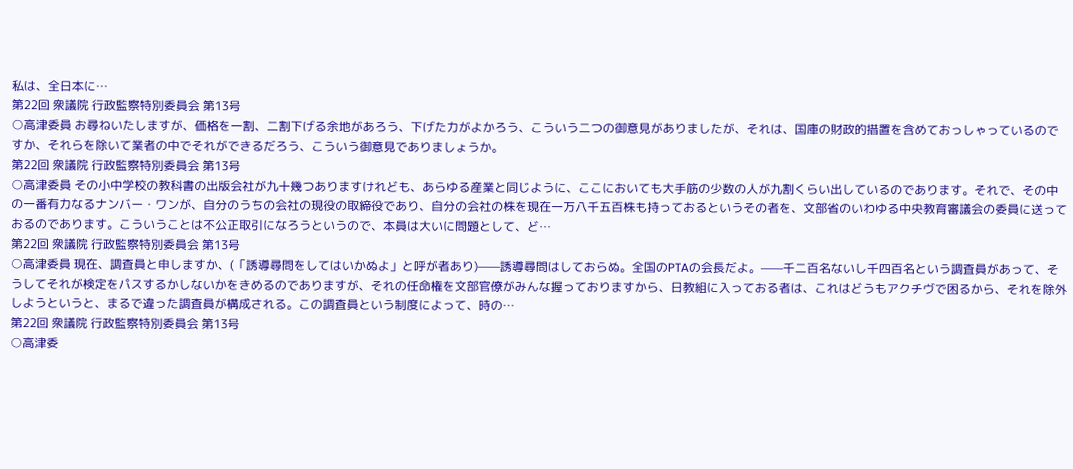私は、全日本に…
第22回 衆議院 行政監察特別委員会 第13号
○高津委員 お尋ねいたしますが、価格を一割、二割下げる余地があろう、下げた力がよかろう、こういう二つの御意見がありましたが、それは、国庫の財政的措置を含めておっしゃっているのですか、それらを除いて業者の中でそれができるだろう、こういう御意見でありましょうか。
第22回 衆議院 行政監察特別委員会 第13号
○高津委員 その小中学校の教科書の出版会社が九十幾つありますけれども、あらゆる産業と同じように、ここにおいても大手筋の少数の人が九割くらい出しているのであります。それで、その中の一番有力なるナンバー・ワンが、自分のうちの会社の現役の取締役であり、自分の会社の株を現在一万八千五百株も持っておるというその者を、文部省のいわゆる中央教育審議会の委員に送っておるのであります。こういうことは不公正取引になろうというので、本員は大いに問題として、ど…
第22回 衆議院 行政監察特別委員会 第13号
○高津委員 現在、調査員と申しますか、(「誘導尋問をしてはいかぬよ」と呼が者あり)——誘導尋問はしておらぬ。全国のPTAの会長だよ。——千二百名ないし千四百名という調査員があって、そうしてそれが検定をパスするかしないかをきめるのでありますが、それの任命権を文部官僚がみんな握っておりますから、日教組に入っておる者は、これはどうもアクチヴで困るから、それを除外しようというと、まるで違った調査員が構成される。この調査員という制度によって、時の…
第22回 衆議院 行政監察特別委員会 第13号
○高津委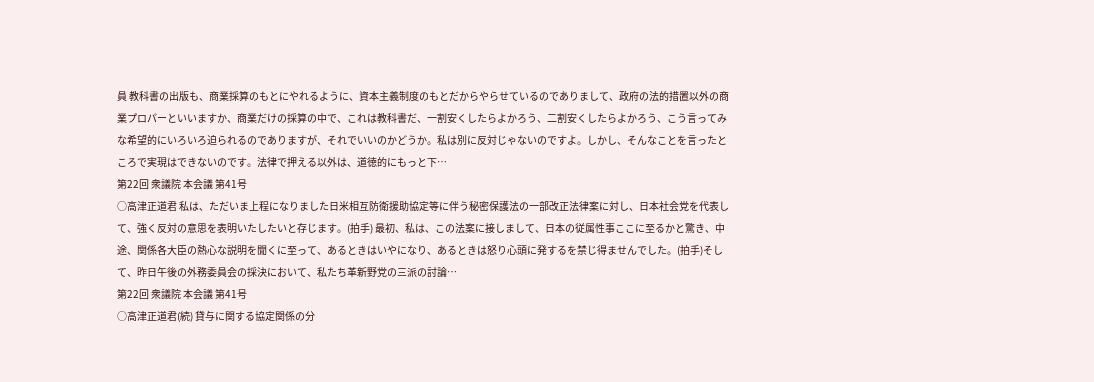員 教科書の出版も、商業採算のもとにやれるように、資本主義制度のもとだからやらせているのでありまして、政府の法的措置以外の商業プロパーといいますか、商業だけの採算の中で、これは教科書だ、一割安くしたらよかろう、二割安くしたらよかろう、こう言ってみな希望的にいろいろ迫られるのでありますが、それでいいのかどうか。私は別に反対じゃないのですよ。しかし、そんなことを言ったところで実現はできないのです。法律で押える以外は、道徳的にもっと下…
第22回 衆議院 本会議 第41号
○高津正道君 私は、ただいま上程になりました日米相互防衛援助協定等に伴う秘密保護法の一部改正法律案に対し、日本社会党を代表して、強く反対の意思を表明いたしたいと存じます。(拍手) 最初、私は、この法案に接しまして、日本の従属性事ここに至るかと驚き、中途、関係各大臣の熱心な説明を聞くに至って、あるときはいやになり、あるときは怒り心頭に発するを禁じ得ませんでした。(拍手)そして、昨日午後の外務委員会の採決において、私たち革新野党の三派の討論…
第22回 衆議院 本会議 第41号
○高津正道君(続) 貸与に関する協定関係の分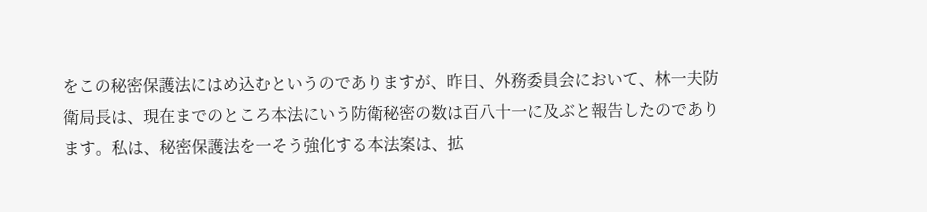をこの秘密保護法にはめ込むというのでありますが、昨日、外務委員会において、林一夫防衛局長は、現在までのところ本法にいう防衛秘密の数は百八十一に及ぶと報告したのであります。私は、秘密保護法を一そう強化する本法案は、拡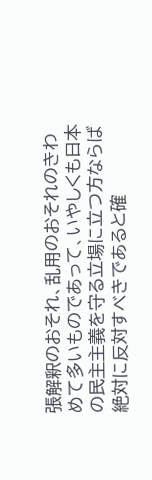張解釈のおそれ、乱用のおそれのきわめて多いものであって、いやしくも日本の民主主義を守る立場に立つ方ならば絶対に反対すべきであると確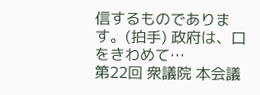信するものであります。(拍手) 政府は、口をきわめて…
第22回 衆議院 本会議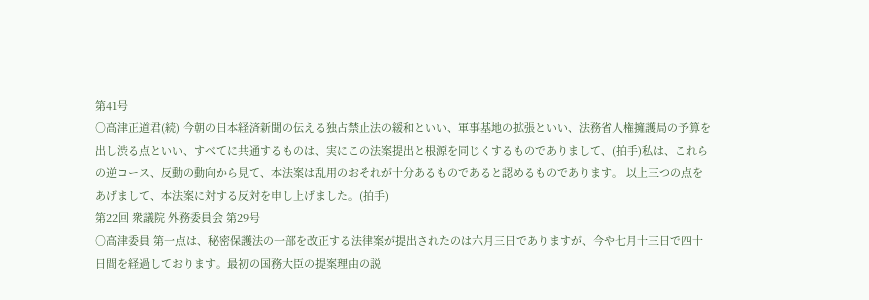第41号
○高津正道君(続) 今朝の日本経済新聞の伝える独占禁止法の緩和といい、軍事基地の拡張といい、法務省人権擁護局の予算を出し渋る点といい、すべてに共通するものは、実にこの法案提出と根源を同じくするものでありまして、(拍手)私は、これらの逆コース、反動の動向から見て、本法案は乱用のおそれが十分あるものであると認めるものであります。 以上三つの点をあげまして、本法案に対する反対を申し上げました。(拍手)
第22回 衆議院 外務委員会 第29号
○高津委員 第一点は、秘密保護法の一部を改正する法律案が提出されたのは六月三日でありますが、今や七月十三日で四十日間を経過しております。最初の国務大臣の提案理由の説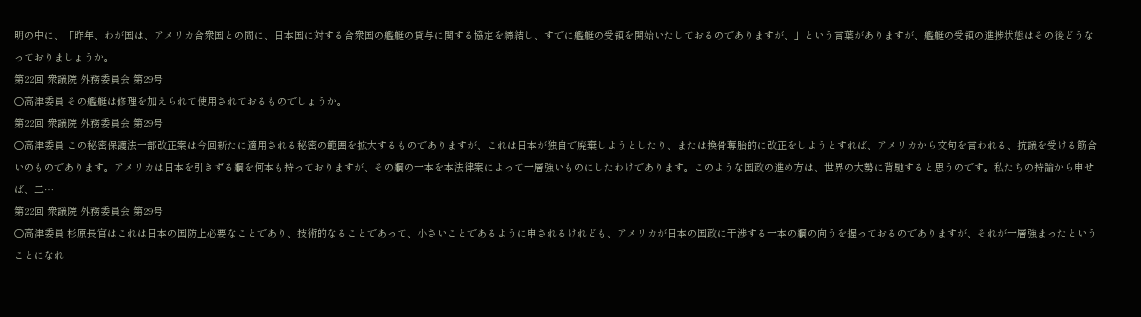明の中に、「昨年、わが国は、アメリカ合衆国との間に、日本国に対する合衆国の艦艇の貸与に関する協定を締結し、すでに艦艇の受領を開始いたしておるのでありますが、」という言葉がありますが、艦艇の受領の進捗状態はその後どうなっておりましょうか。
第22回 衆議院 外務委員会 第29号
○高津委員 その艦艇は修理を加えられて使用されておるものでしょうか。
第22回 衆議院 外務委員会 第29号
○高津委員 この秘密保護法一部改正案は今回新たに適用される秘密の範囲を拡大するものでありますが、これは日本が独自で廃棄しようとしたり、または換骨奪胎的に改正をしようとすれば、アメリカから文句を言われる、抗議を受ける筋合いのものであります。アメリカは日本を引きずる綱を何本も持っておりますが、その綱の一本を本法律案によって一層強いものにしたわけであります。このような国政の進め方は、世界の大勢に背馳すると思うのです。私たちの持論から申せば、二…
第22回 衆議院 外務委員会 第29号
○高津委員 杉原長官はこれは日本の国防上必要なことであり、技術的なることであって、小さいことであるように申されるけれども、アメリカが日本の国政に干渉する一本の綱の向うを握っておるのでありますが、それが一層強まったということになれ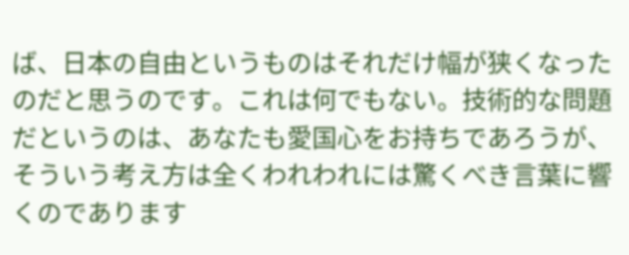ば、日本の自由というものはそれだけ幅が狭くなったのだと思うのです。これは何でもない。技術的な問題だというのは、あなたも愛国心をお持ちであろうが、そういう考え方は全くわれわれには驚くべき言葉に響くのであります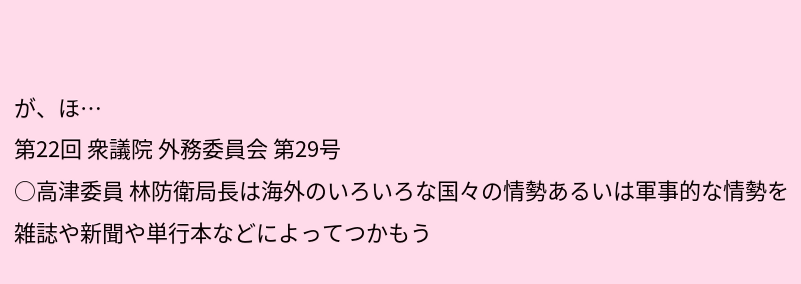が、ほ…
第22回 衆議院 外務委員会 第29号
○高津委員 林防衛局長は海外のいろいろな国々の情勢あるいは軍事的な情勢を雑誌や新聞や単行本などによってつかもう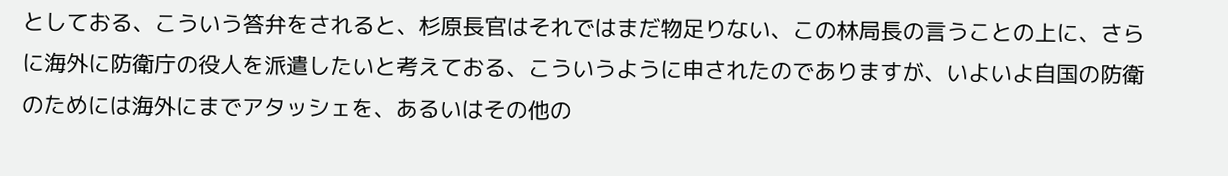としておる、こういう答弁をされると、杉原長官はそれではまだ物足りない、この林局長の言うことの上に、さらに海外に防衛庁の役人を派遣したいと考えておる、こういうように申されたのでありますが、いよいよ自国の防衛のためには海外にまでアタッシェを、あるいはその他の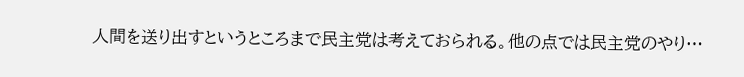人間を送り出すというところまで民主党は考えておられる。他の点では民主党のやり…